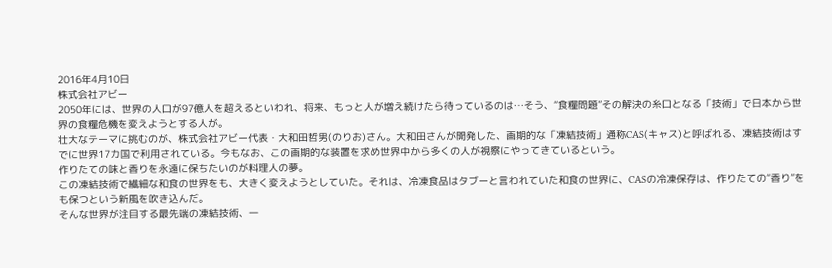2016年4月10日
株式会社アビー
2050年には、世界の人口が97億人を超えるといわれ、将来、もっと人が増え続けたら待っているのは…そう、“食糧問題”その解決の糸口となる「技術」で日本から世界の食糧危機を変えようとする人が。
壮大なテーマに挑むのが、株式会社アビー代表・大和田哲男(のりお)さん。大和田さんが開発した、画期的な「凍結技術」通称CAS(キャス)と呼ばれる、凍結技術はすでに世界17カ国で利用されている。今もなお、この画期的な装置を求め世界中から多くの人が視察にやってきているという。
作りたての味と香りを永遠に保ちたいのが料理人の夢。
この凍結技術で繊細な和食の世界をも、大きく変えようとしていた。それは、冷凍食品はタブーと言われていた和食の世界に、CASの冷凍保存は、作りたての“香り”をも保つという新風を吹き込んだ。
そんな世界が注目する最先端の凍結技術、一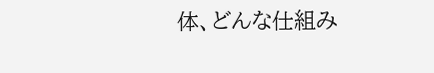体、どんな仕組み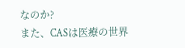なのか?
また、CASは医療の世界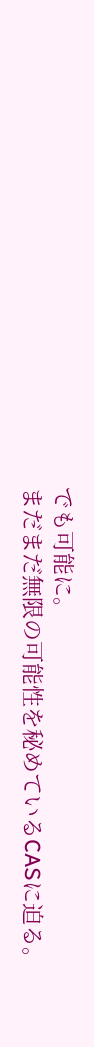でも可能に。
まだまだ無限の可能性を秘めているCASに迫る。